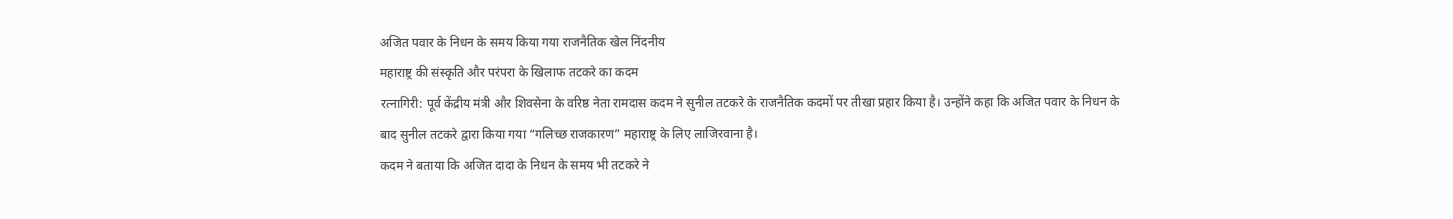अजित पवार के निधन के समय किया गया राजनैतिक खेल निंदनीय
महाराष्ट्र की संस्कृति और परंपरा के खिलाफ तटकरे का कदम
रत्नागिरी: पूर्व केंद्रीय मंत्री और शिवसेना के वरिष्ठ नेता रामदास कदम ने सुनील तटकरे के राजनैतिक कदमों पर तीखा प्रहार किया है। उन्होंने कहा कि अजित पवार के निधन के बाद सुनील तटकरे द्वारा किया गया “गलिच्छ राजकारण” महाराष्ट्र के लिए लाजिरवाना है।
कदम ने बताया कि अजित दादा के निधन के समय भी तटकरे ने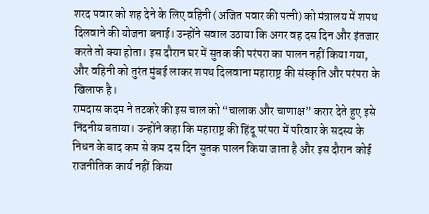शरद पवार को शह देने के लिए वहिनी (अजित पवार की पत्नी) को मंत्रालय में शपथ दिलवाने की योजना बनाई। उन्होंने सवाल उठाया कि अगर वह दस दिन और इंतजार करते तो क्या होता। इस दौरान घर में सुतक की परंपरा का पालन नहीं किया गया, और वहिनी को तुरंत मुंबई लाकर शपथ दिलवाना महाराष्ट्र की संस्कृति और परंपरा के खिलाफ है।
रामदास कदम ने तटकरे की इस चाल को “चालाक और चाणाक्ष” करार देते हुए इसे निंदनीय बताया। उन्होंने कहा कि महाराष्ट्र की हिंदू परंपरा में परिवार के सदस्य के निधन के बाद कम से कम दस दिन सुतक पालन किया जाता है और इस दौरान कोई राजनीतिक कार्य नहीं किया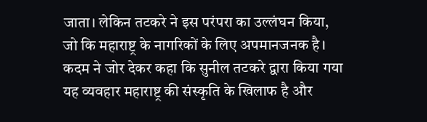जाता। लेकिन तटकरे ने इस परंपरा का उल्लंघन किया, जो कि महाराष्ट्र के नागरिकों के लिए अपमानजनक है।
कदम ने जोर देकर कहा कि सुनील तटकरे द्वारा किया गया यह व्यवहार महाराष्ट्र की संस्कृति के खिलाफ है और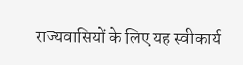राज्यवासियों के लिए यह स्वीकार्य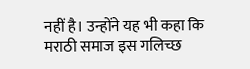नहीं है। उन्होंने यह भी कहा कि मराठी समाज इस गलिच्छ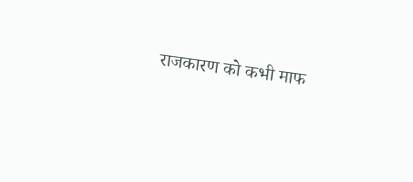राजकारण को कभी माफ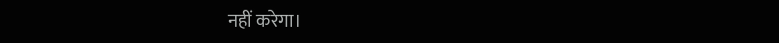नहीं करेगा।